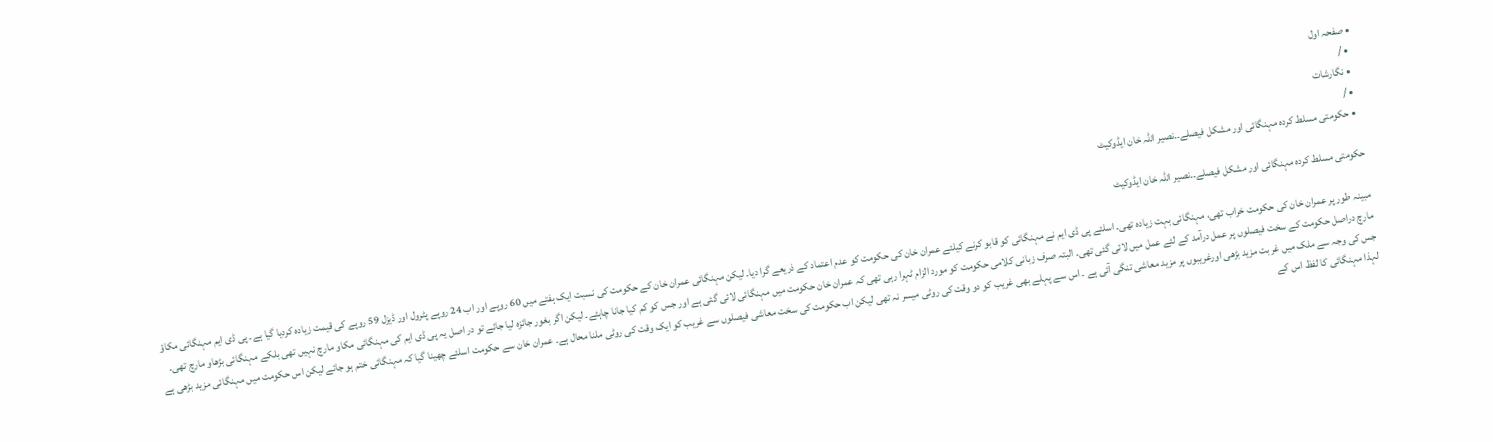• صفحہ اول
  • /
  • نگارشات
  • /
  • حکومتی مسلط کردہ مہنگائی اور مشکل فیصلے۔۔نصیر اللہ خان ایڈوکیٹ

حکومتی مسلط کردہ مہنگائی اور مشکل فیصلے۔۔نصیر اللہ خان ایڈوکیٹ

مبینہ طور پر عمران خان کی حکومت خراب تھی، مہنگائی بہت زیادہ تھی۔ اسلئے پی ڈی ایم نے مہنگائی کو قابو کرنے کیلئے عمران خان کی حکومت کو عدم اعتماد کے ذریعے گرا دیا۔ لیکن مہنگائی عمران خان کے حکومت کی نسبت ایک ہفتے میں 60 روپے اور اب 24 روپے پٹرول اور ڈیزل 59 روپے کی قیمت زیادہ کردیا گیا ہے۔ پی ڈی ایم مہنگائی مکاؤ مارچ دراصل حکومت کے سخت فیصلوں پر عمل درآمد کے لئے عمل میں لائی گئی تھی۔ البتہ صرف زبانی کلامی حکومت کو مورد الزام ٹہرا رہی تھی کہ عمران خان حکومت میں مہنگائی لائی گئی ہے اور جس کو کم کیا جانا چاہئے۔ لیکن اگر بغور جائزہ لیا جائے تو در اصل یہ پی ڈی ایم کی مہنگائی مکاو مارچ نہیں تھی بلکے مہنگائی بڑھاو مارچ تھی۔ جس کی وجہ سے ملک میں غربت مزید بڑھی اورغریبوں پر مزید معاشی تنگی آئی ہے ۔ اس سے پہلے بھی غریب کو دو وقت کی روٹی میسر نہ تھی لیکن اب حکومت کی سخت معاشی فیصلوں سے غریب کو ایک وقت کی روٹی ملنا محال ہے۔ عمران خان سے حکومت اسلئے چھینا گیا کہ مہنگائی ختم ہو جائے لیکن اس حکومت میں مہنگائی مزید بڑھی ہے لہذا مہنگائی کا لفظ اس کے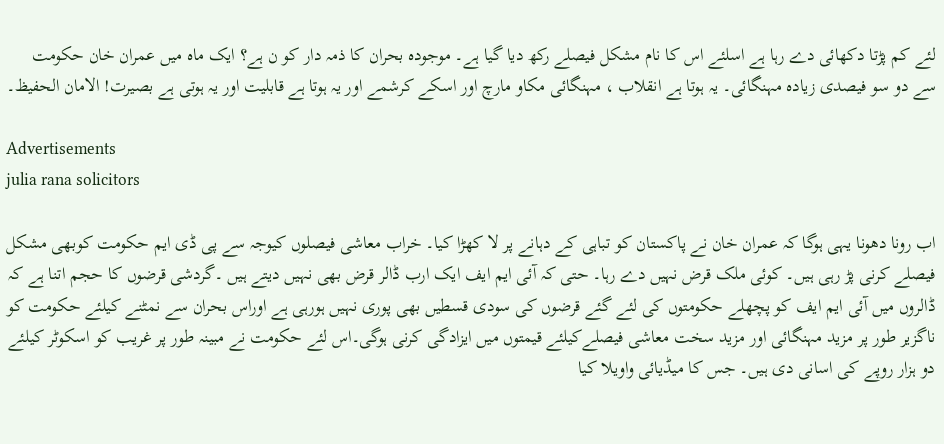لئے کم پڑتا دکھائی دے رہا ہے اسلئے اس کا نام مشکل فیصلے رکھ دیا گیا ہے۔ موجودہ بحران کا ذمہ دار کو ن ہے؟ ایک ماہ میں عمران خان حکومت سے دو سو فیصدی زیادہ مہنگائی۔ یہ ہوتا ہے انقلاب ، مہنگائی مکاو مارچ اور اسکے کرشمے اور یہ ہوتا ہے قابلیت اور یہ ہوتی ہے بصیرت! الامان الحفیظ۔

Advertisements
julia rana solicitors

اب رونا دھونا یہی ہوگا کہ عمران خان نے پاکستان کو تباہی کے دہانے پر لا کھڑا کیا۔ خراب معاشی فیصلوں کیوجہ سے پی ڈی ایم حکومت کوبھی مشکل فیصلے کرنی پڑ رہی ہیں۔ کوئی ملک قرض نہیں دے رہا۔ حتی کہ آئی ایم ایف ایک ارب ڈالر قرض بھی نہیں دیتے ہیں ۔گردشی قرضوں کا حجم اتنا ہے کہ ڈالروں میں آئی ایم ایف کو پچھلے حکومتوں کی لئے گئے قرضوں کی سودی قسطیں بھی پوری نہیں ہورہی ہے اوراس بحران سے نمٹنے کیلئے حکومت کو ناگزیر طور پر مزید مہنگائی اور مزید سخت معاشی فیصلےکیلئے قیمتوں میں ایزادگی کرنی ہوگی۔اس لئے حکومت نے مبینہ طور پر غریب کو اسکوٹر کیلئے دو ہزار روپے کی اسانی دی ہیں۔ جس کا میڈیائی واویلا کیا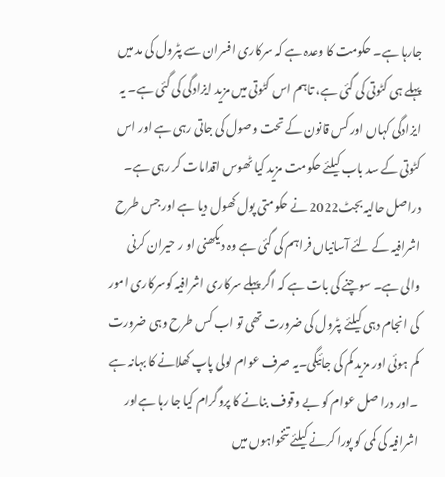جارہا ہے۔ حکومت کا وعدہ ہے کہ سرکاری افسران سے پٹرول کی مد میں پہلے ہی کٹوتی کی گئی ہے، تاہم اس کٹوتی میں مزید ایزادگی کی گئی ہے۔ یہ ایزادگی کہاں اور کس قانون کے تحت وصول کی جاتی رہی ہے اور اس کٹوتی کے سد باب کیلئے حکومت مزید کیا ٹھوس اقدامات کر رہی ہے۔ دراصل حالیہ بجٹ2022 نے حکومتی پول کھول دیا ہے اور جس طرح اشرافیہ کے لئے آسانیاں فراہم کی گئی ہے وہ دیکھنی او ر حیران کرنی والی ہے۔ سوچنے کی بات ہے کہ اگر پہلے سرکاری اشرافیہ کوسرکاری امور کی انجام دہی کیلئے پٹرول کی ضرورت تھی تو اب کس طرح وہی ضرورت کم ہوئی اور مزید کم کی جائیگی۔یہ صرف عوام لولی پاپ کھلانے کا بہانہ ہے ۔اور درا صل عوام کو بے وقوف بنانے کا پروگرام کیا جا رہا ہےاور اشرافیہ کی کمی کو پورا کرنے کیلئے تنخواہوں میں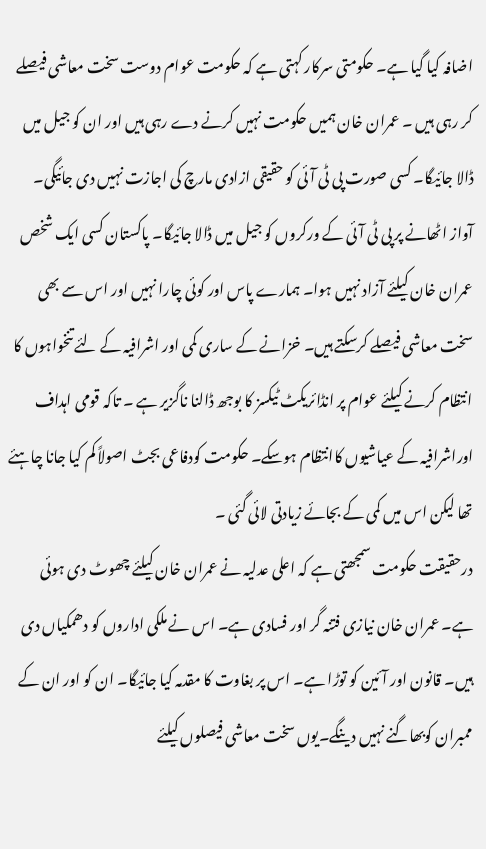اضافہ کیا گیا ہے۔ حکومتی سرکار کہتی ہے کہ حکومت عوام دوست سخت معاشی فیصلے کر رہی ہیں ۔ عمران خان ہمیں حکومت نہیں کرنے دے رہی ہیں اور ان کو جیل میں ڈالا جائیگا۔ کسی صورت پی ٹی آئی کو حقیقی ازادی مارچ کی اجازت نہیں دی جائیگی۔ آواز اٹھانے پر پی ٹی آئی کے ورکروں کو جیل میں ڈالا جائیگا۔ پاکستان کسی ایک شخص عمران خان کیلئے آزاد نہیں ہوا۔ ہمارے پاس اور کوئی چارا نہیں اور اس سے بھی سخت معاشی فیصلے کرسکتے ہیں۔ خزانے کے ساری کمی اور اشرافیہ کے لئے تنخواہوں کا انتظام کرنے کیلئے عوام پر انڈائریکٹ ٹیکسز کا بوجھ ڈالنا ناگزیر ہے ۔ تاکہ قومی اہداف اوراشرافیہ کے عیاشیوں کاانتظام ہوسکے۔ حکومت کودفاعی بجٹ اصولاً کم کیا جانا چاہئے تھا لیکن اس میں کمی کے بجائے زیادتی لائی گئی ۔
درحقیقت حکومت سمجھتی ہے کہ اعلی عدلیہ نے عمران خان کیلئے چھوٹ دی ہوئی ہے۔ عمران خان نیازی فتنہ گر اور فسادی ہے۔ اس نے ملکی اداروں کو دھمکیاں دی ہیں۔ قانون اور آئین کو توڑا ہے۔ اس پر بغاوت کا مقدمہ کیا جائیگا۔ ان کو اور ان کے ممبران کوبھاگنے نہیں دینگے۔یوں سخت معاشی فیصلوں کیلئے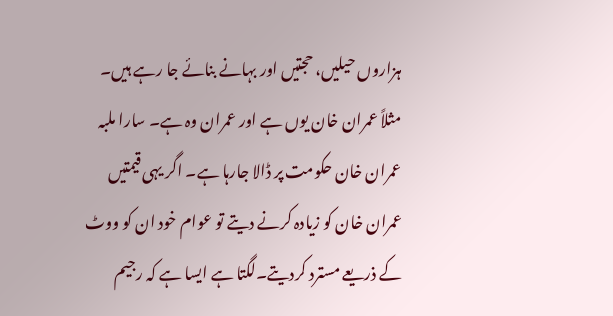ہزاروں حیلیں، حجتیں اور بہانے بنائے جا رہے ہیں۔ مثلاً عمران خان یوں ہے اور عمران وہ ہے۔ سارا ملبہ عمران خان حکومت پر ڈالا جارہا ہے۔ اگر یہی قیمتیں عمران خان کو زیادہ کرنے دیتے تو عوام خود ان کو ووٹ کے ذریعے مسترد کردیتے۔لگتا ہے ایسا ہے کہ رجیم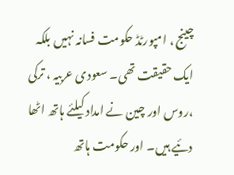چینج ، امپورٹڈ حکومت فسانہ نہیں بلکہ ایک حقیقت تھی۔ سعودی عربیہ ، ترکی ،روس اور چین نے امداد کیلئے ہاتھ اٹھا دئیے ہیں۔ اور حکومت ہاتھ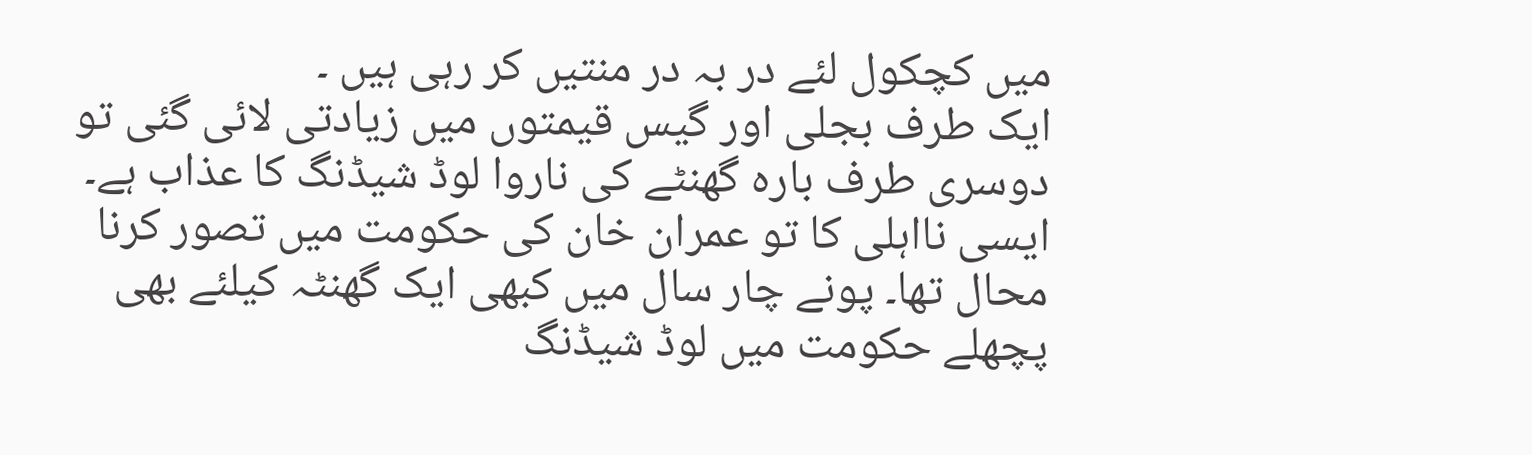میں کچکول لئے در بہ در منتیں کر رہی ہیں ۔
ایک طرف بجلی اور گیس قیمتوں میں زیادتی لائی گئی تو دوسری طرف بارہ گھنٹے کی ناروا لوڈ شیڈنگ کا عذاب ہے۔ ایسی نااہلی کا تو عمران خان کی حکومت میں تصور کرنا محال تھا۔ پونے چار سال میں کبھی ایک گھنٹہ کیلئے بھی پچھلے حکومت میں لوڈ شیڈنگ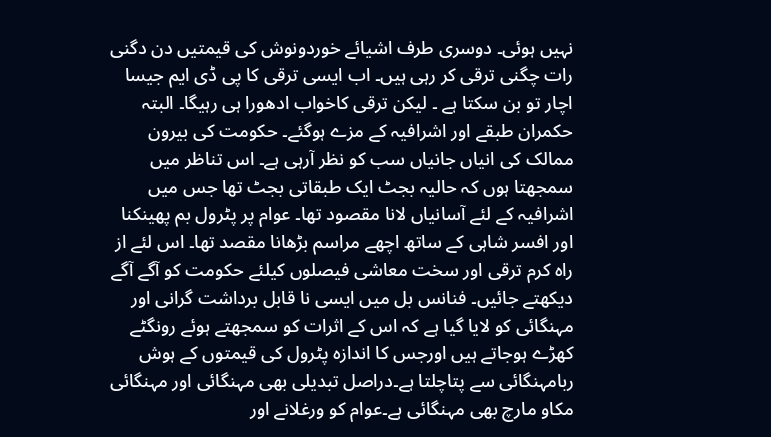نہیں ہوئی۔ دوسری طرف اشیائے خوردونوش کی قیمتیں دن دگنی رات چگنی ترقی کر رہی ہیں۔ اب ایسی ترقی کا پی ڈی ایم جیسا اچار تو بن سکتا ہے ۔ لیکن ترقی کاخواب ادھورا ہی رہیگا۔ البتہ حکمران طبقے اور اشرافیہ کے مزے ہوگئے۔ حکومت کی بیرون ممالک کی انیاں جانیاں سب کو نظر آرہی ہے۔ اس تناظر میں سمجھتا ہوں کہ حالیہ بجٹ ایک طبقاتی بجٹ تھا جس میں اشرافیہ کے لئے آسانیاں لانا مقصود تھا۔ عوام پر پٹرول بم پھینکنا اور افسر شاہی کے ساتھ اچھے مراسم بڑھانا مقصد تھا۔ اس لئے از راہ کرم ترقی اور سخت معاشی فیصلوں کیلئے حکومت کو آگے آگے دیکھتے جائیں۔ فنانس بل میں ایسی نا قابل برداشت گرانی اور مہنگائی کو لایا گیا ہے کہ اس کے اثرات کو سمجھتے ہوئے رونگٹے کھڑے ہوجاتے ہیں اورجس کا اندازہ پٹرول کی قیمتوں کے ہوش ربامہنگائی سے پتاچلتا ہے۔دراصل تبدیلی بھی مہنگائی اور مہنگائی مکاو مارچ بھی مہنگائی ہے۔عوام کو ورغلانے اور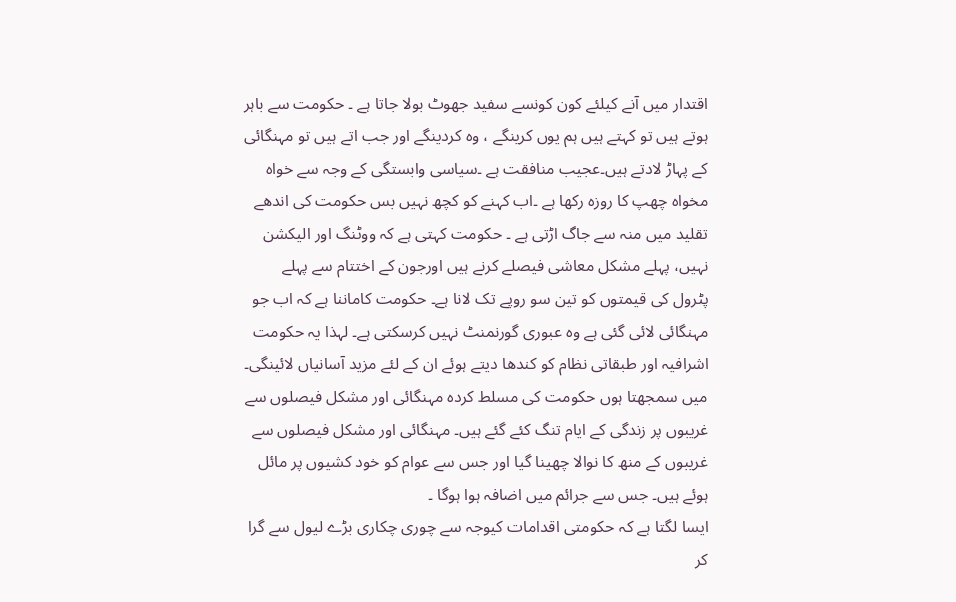اقتدار میں آنے کیلئے کون کونسے سفید جھوٹ بولا جاتا ہے ۔ حکومت سے باہر ہوتے ہیں تو کہتے ہیں ہم یوں کرینگے ، وہ کردینگے اور جب اتے ہیں تو مہنگائی کے پہاڑ لادتے ہیں۔عجیب منافقت ہے ۔سیاسی وابستگی کے وجہ سے خواہ مخواہ چھپ کا روزہ رکھا ہے ۔اب کہنے کو کچھ نہیں بس حکومت کی اندھے تقلید میں منہ سے جاگ اڑتی ہے ۔ حکومت کہتی ہے کہ ووٹنگ اور الیکشن نہیں، پہلے مشکل معاشی فیصلے کرنے ہیں اورجون کے اختتام سے پہلے پٹرول کی قیمتوں کو تین سو روپے تک لانا ہے۔ حکومت کاماننا ہے کہ اب جو مہنگائی لائی گئی ہے وہ عبوری گورنمنٹ نہیں کرسکتی ہے۔ لہذا یہ حکومت اشرافیہ اور طبقاتی نظام کو کندھا دیتے ہوئے ان کے لئے مزید آسانیاں لائینگی۔
میں سمجھتا ہوں حکومت کی مسلط کردہ مہنگائی اور مشکل فیصلوں سے غریبوں پر زندگی کے ایام تنگ کئے گئے ہیں۔ مہنگائی اور مشکل فیصلوں سے غریبوں کے منھ کا نوالا چھینا گیا اور جس سے عوام کو خود کشیوں پر مائل ہوئے ہیں۔ جس سے جرائم میں اضافہ ہوا ہوگا ۔
ایسا لگتا ہے کہ حکومتی اقدامات کیوجہ سے چوری چکاری بڑے لیول سے گرا کر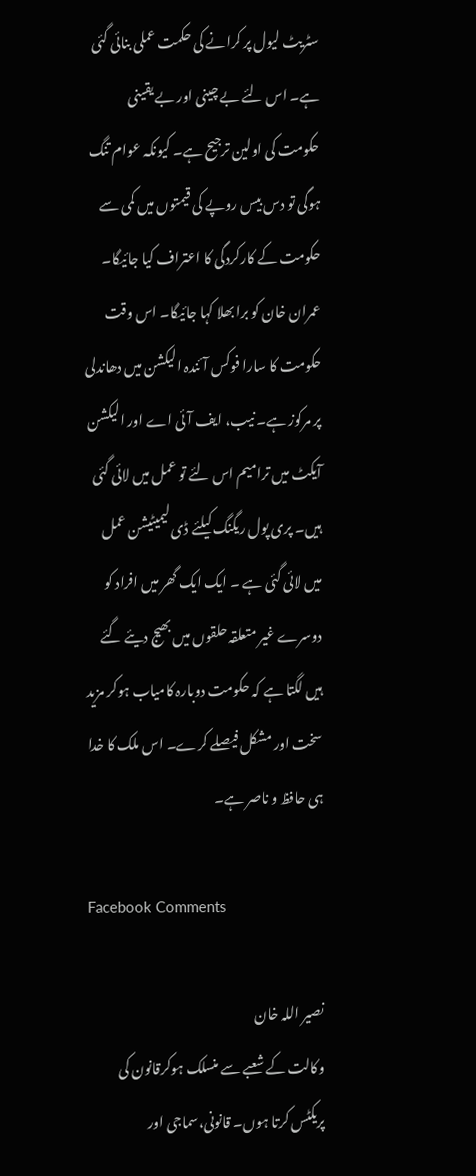سٹریٹ لیول پر کرانے کی حکمت عملی بنائی گئی ہے۔ اس لئے بے چینی اور بے یقینی حکومت کی اولین ترجیح ہے۔ کیونکہ عوام تنگ ہوگی تو دس بیس روپے کی قیمتوں میں کمی سے حکومت کے کارکردگی کا اعتراف کیا جائیگا۔ عمران خان کو برا بھلا کہا جائیگا۔ اس وقت حکومت کا سارا فوکس آئندہ الیکشن میں دھاندلی پر مرکوز ہے۔ نیب، ایف آئی اے اور الیکشن آیکٹ میں ترامیم اس لئے تو عمل میں لائی گئی ہیں۔ پری پول ریگنگ کیلئے ڈی لیمیٹیشن عمل میں لائی گئی ہے ۔ ایک ایک گھر میں افراد کو دوسرے غیر متعلقہ حلقوں میں بھیج دیئے گئے ہیں لگتا ہے کہ حکومت دوبارہ کامیاب ہوکر مزید سخت اور مشکل فیصلے کرے۔ اس ملک کا خدا ہی حافظ و ناصر ہے۔

Facebook Comments

نصیر اللہ خان
وکالت کے شعبے سے منسلک ہوکرقانون کی پریکٹس کرتا ہوں۔ قانونی،سماجی اور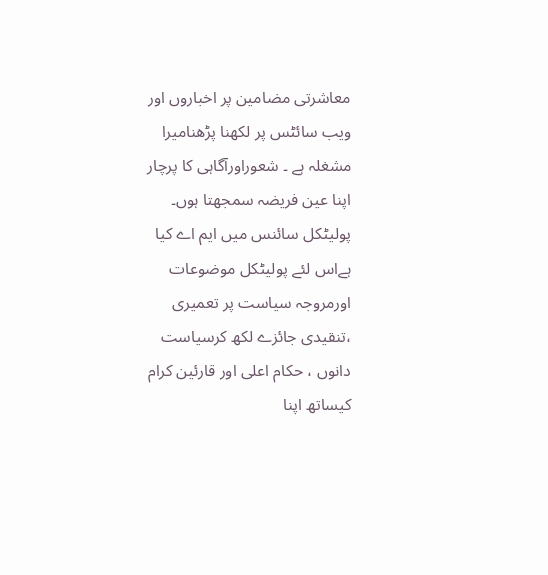معاشرتی مضامین پر اخباروں اور ویب سائٹس پر لکھنا پڑھنامیرا مشغلہ ہے ۔ شعوراورآگاہی کا پرچار اپنا عین فریضہ سمجھتا ہوں۔ پولیٹکل سائنس میں ایم اے کیا ہےاس لئے پولیٹکل موضوعات اورمروجہ سیاست پر تعمیری ،تنقیدی جائزے لکھ کرسیاست دانوں ، حکام اعلی اور قارئین کرام کیساتھ اپنا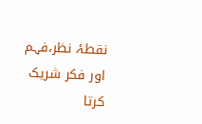نقطۂ نظر،فہم اور فکر شریک کرتا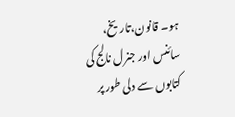ہو۔ قانون،تاریخ، سائنس اور جنرل نالج کی کتابوں سے دلی طور پر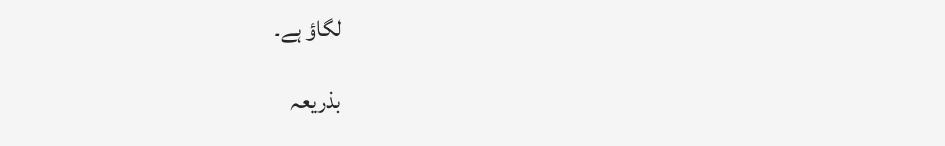لگاؤ ہے۔

بذریعہ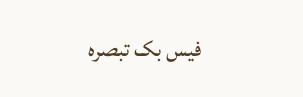فیس بک تبصرہ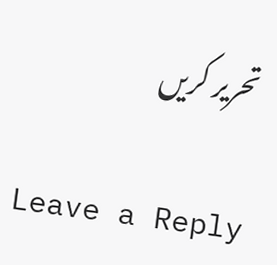تحریر کریں

Leave a Reply